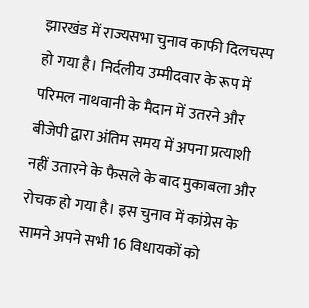झारखंड में राज्यसभा चुनाव काफी दिलचस्प हो गया है। निर्दलीय उम्मीदवार के रूप में परिमल नाथवानी के मैदान में उतरने और बीजेपी द्वारा अंतिम समय में अपना प्रत्याशी नहीं उतारने के फैसले के बाद मुकाबला और रोचक हो गया है। इस चुनाव में कांग्रेस के सामने अपने सभी 16 विधायकों को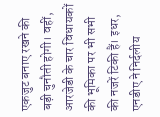एकजुट बनाए रखने की बड़ी चुनौती होगी। वहीं, आरजेडी के चार विधायकों की भूमिका पर भी सभी की नजरें टिकी हैं। इधर, एनडीए ने निर्दलीय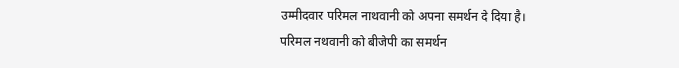उम्मीदवार परिमल नाथवानी को अपना समर्थन दे दिया है।
परिमल नथवानी को बीजेपी का समर्थन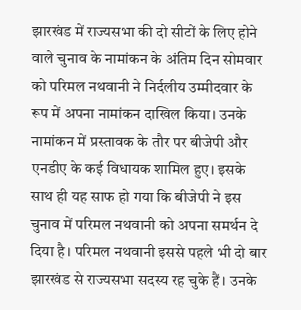झारखंड में राज्यसभा की दो सीटों के लिए होने वाले चुनाव के नामांकन के अंतिम दिन सोमवार को परिमल नथवानी ने निर्दलीय उम्मीदवार के रूप में अपना नामांकन दाखिल किया। उनके नामांकन में प्रस्तावक के तौर पर बीजेपी और एनडीए के कई विधायक शामिल हुए। इसके साथ ही यह साफ हो गया कि बीजेपी ने इस चुनाव में परिमल नथवानी को अपना समर्थन दे दिया है। परिमल नथवानी इससे पहले भी दो बार झारखंड से राज्यसभा सदस्य रह चुके हैं। उनके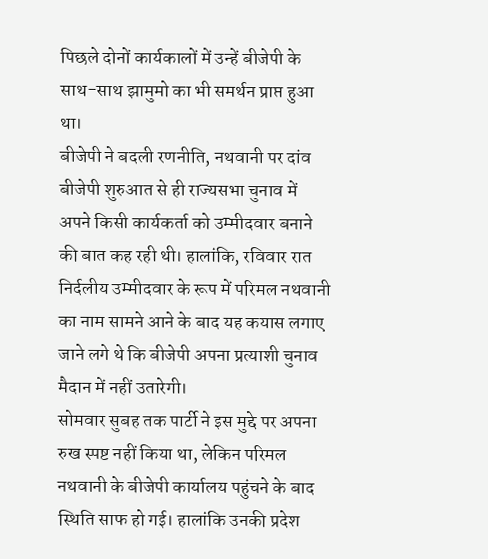पिछले दोनों कार्यकालों में उन्हें बीजेपी के साथ-साथ झामुमो का भी समर्थन प्राप्त हुआ था।
बीजेपी ने बदली रणनीति, नथवानी पर दांव
बीजेपी शुरुआत से ही राज्यसभा चुनाव में अपने किसी कार्यकर्ता को उम्मीदवार बनाने की बात कह रही थी। हालांकि, रविवार रात निर्दलीय उम्मीदवार के रूप में परिमल नथवानी का नाम सामने आने के बाद यह कयास लगाए जाने लगे थे कि बीजेपी अपना प्रत्याशी चुनाव मैदान में नहीं उतारेगी।
सोमवार सुबह तक पार्टी ने इस मुद्दे पर अपना रुख स्पष्ट नहीं किया था, लेकिन परिमल नथवानी के बीजेपी कार्यालय पहुंचने के बाद स्थिति साफ हो गई। हालांकि उनकी प्रदेश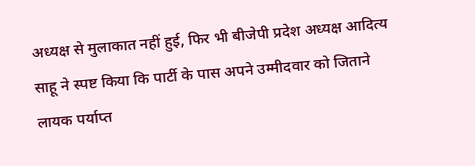अध्यक्ष से मुलाकात नहीं हुई, फिर भी बीजेपी प्रदेश अध्यक्ष आदित्य साहू ने स्पष्ट किया कि पार्टी के पास अपने उम्मीदवार को जिताने लायक पर्याप्त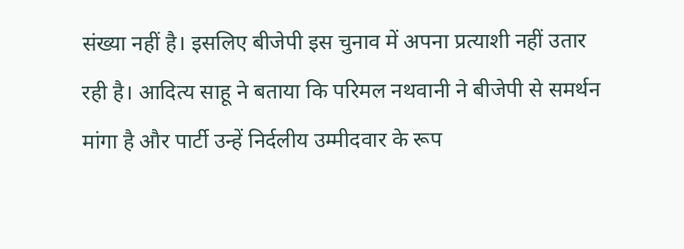संख्या नहीं है। इसलिए बीजेपी इस चुनाव में अपना प्रत्याशी नहीं उतार रही है। आदित्य साहू ने बताया कि परिमल नथवानी ने बीजेपी से समर्थन मांगा है और पार्टी उन्हें निर्दलीय उम्मीदवार के रूप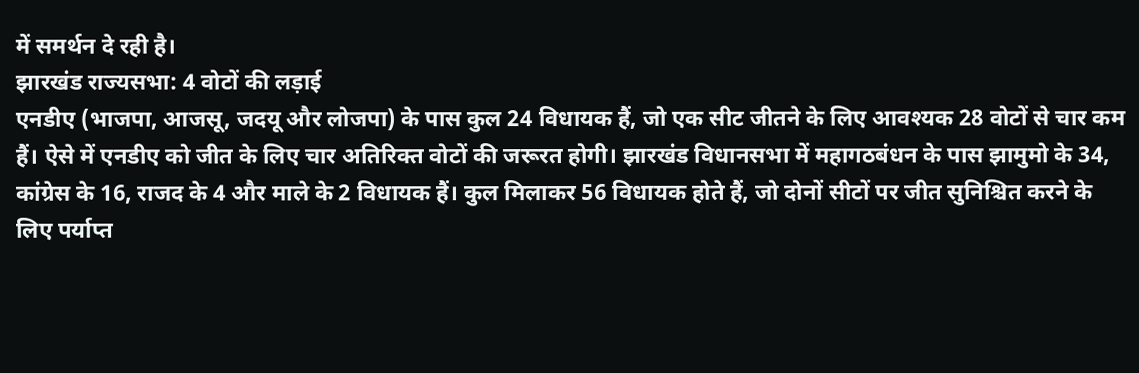में समर्थन दे रही है।
झारखंड राज्यसभा: 4 वोटों की लड़ाई
एनडीए (भाजपा, आजसू, जदयू और लोजपा) के पास कुल 24 विधायक हैं, जो एक सीट जीतने के लिए आवश्यक 28 वोटों से चार कम हैं। ऐसे में एनडीए को जीत के लिए चार अतिरिक्त वोटों की जरूरत होगी। झारखंड विधानसभा में महागठबंधन के पास झामुमो के 34, कांग्रेस के 16, राजद के 4 और माले के 2 विधायक हैं। कुल मिलाकर 56 विधायक होते हैं, जो दोनों सीटों पर जीत सुनिश्चित करने के लिए पर्याप्त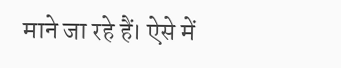माने जा रहे हैं। ऐसे में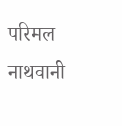परिमल नाथवानी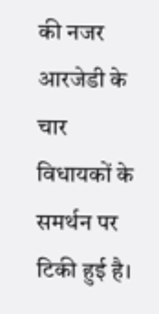की नजर आरजेडी के चार विधायकों के समर्थन पर टिकी हुई है।